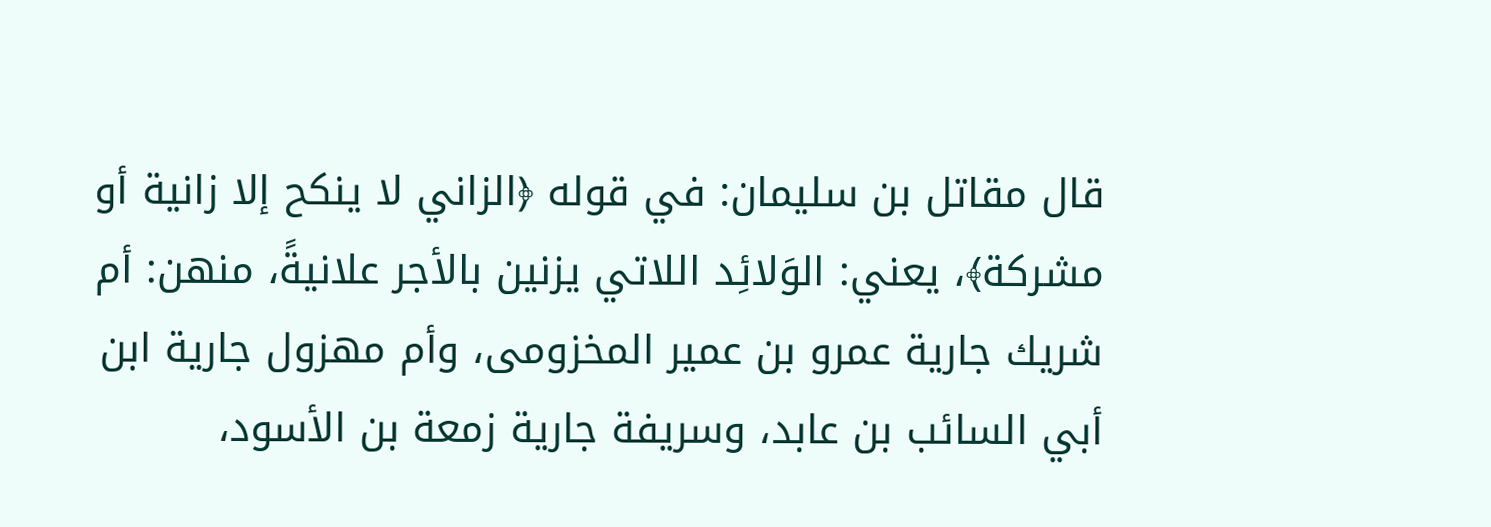قال مقاتل بن سليمان: في قوله ﴿الزاني لا ينكح إلا زانية أو مشركة﴾، يعني: الوَلائِد اللاتي يزنين بالأجر علانيةً، منهن: أم شريك جارية عمرو بن عمير المخزومى، وأم مهزول جارية ابن أبي السائب بن عابد، وسريفة جارية زمعة بن الأسود،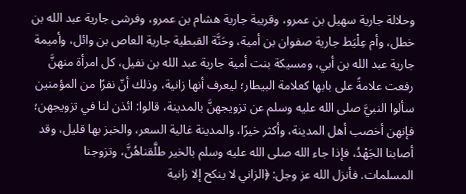وحلالة جارية سهيل بن عمرو، وقريبة جارية هشام بن عمرو، وفرشى جارية عبد الله بن خطل، وأم عِلْيَط جارية صفوان بن أمية، وحَنَّة القبطية جارية العاص بن وائل، وأميمة جارية عبد الله بن أبي، ومسيكة بنت أمية جارية عبد الله بن نفيل، كل امرأة منهنَّ رفعت علامةً على بابها كعلامة البيطار؛ ليعرف أنها زانية، وذلك أنّ نفرًا من المؤمنين سألوا النبيَّ صلى الله عليه وسلم عن تزويجهنَّ بالمدينة، قالوا: ائذن لنا في تزويجهن؛ فإنهن أخصب أهل المدينة، وأكثر خيرًا، والمدينة غالية السعر، والخبز بها قليل، وقد أصابنا الجَهْدُ، فإذا جاء الله صلى الله عليه وسلم بالخير طلَّقناهُنَّ، وتزوجنا المسلمات. فأنزل الله عز وجل: ﴿الزاني لا ينكح إلا زانية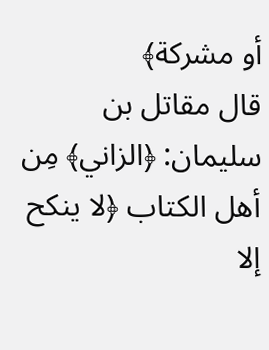أو مشركة﴾
قال مقاتل بن سليمان: ﴿الزاني﴾ مِن أهل الكتاب ﴿لا ينكح إلا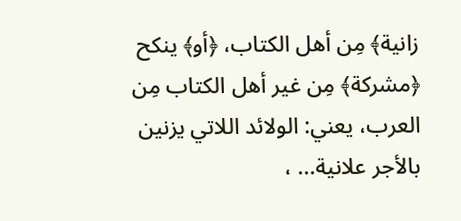زانية﴾ مِن أهل الكتاب، ﴿أو﴾ ينكح ﴿مشركة﴾ مِن غير أهل الكتاب مِن العرب، يعني: الولائد اللاتي يزنين بالأجر علانية... ،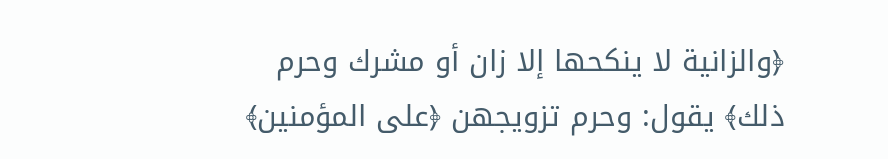﴿والزانية لا ينكحها إلا زان أو مشرك وحرم ذلك﴾ يقول: وحرم تزويجهن ﴿على المؤمنين﴾